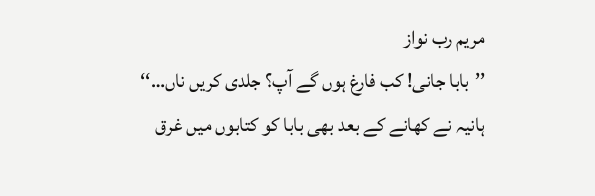مریم رب نواز
’’بابا جانی! کب فارغ ہوں گے آپ؟ جلدی کریں ناں…‘‘ ہانیہ نے کھانے کے بعد بھی بابا کو کتابوں میں غرق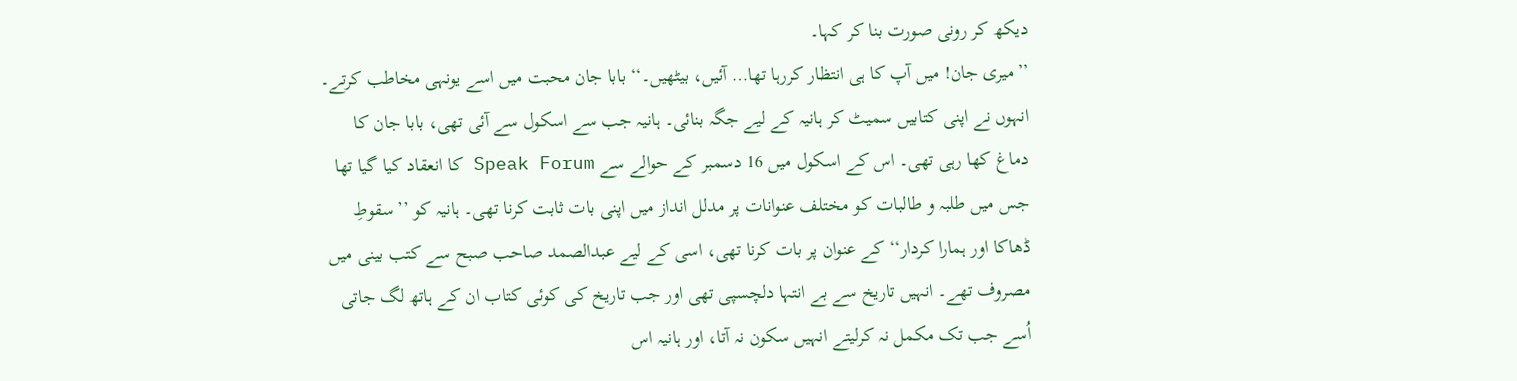دیکھ کر رونی صورت بنا کر کہا۔
’’میری جان! میں آپ کا ہی انتظار کررہا تھا… آئیں، بیٹھیں۔‘‘ بابا جان محبت میں اسے یونہی مخاطب کرتے۔ انہوں نے اپنی کتابیں سمیٹ کر ہانیہ کے لیے جگہ بنائی۔ ہانیہ جب سے اسکول سے آئی تھی، بابا جان کا دماغ کھا رہی تھی۔ اس کے اسکول میں 16 دسمبر کے حوالے سے Speak Forum کا انعقاد کیا گیا تھا جس میں طلبہ و طالبات کو مختلف عنوانات پر مدلل انداز میں اپنی بات ثابت کرنا تھی۔ ہانیہ کو ’’سقوطِ ڈھاکا اور ہمارا کردار‘‘ کے عنوان پر بات کرنا تھی، اسی کے لیے عبدالصمد صاحب صبح سے کتب بینی میں مصروف تھے۔ انہیں تاریخ سے بے انتہا دلچسپی تھی اور جب تاریخ کی کوئی کتاب ان کے ہاتھ لگ جاتی اُسے جب تک مکمل نہ کرلیتے انہیں سکون نہ آتا، اور ہانیہ اس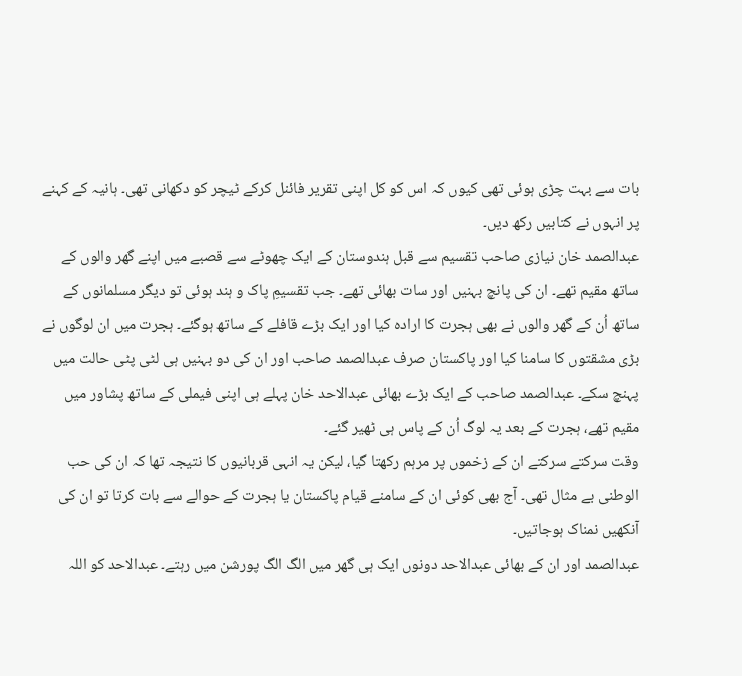بات سے بہت چڑی ہوئی تھی کیوں کہ اس کو کل اپنی تقریر فائنل کرکے ٹیچر کو دکھانی تھی۔ ہانیہ کے کہنے پر انہوں نے کتابیں رکھ دیں۔
عبدالصمد خان نیازی صاحب تقسیم سے قبل ہندوستان کے ایک چھوٹے سے قصبے میں اپنے گھر والوں کے ساتھ مقیم تھے۔ ان کی پانچ بہنیں اور سات بھائی تھے۔ جب تقسیمِ پاک و ہند ہوئی تو دیگر مسلمانوں کے ساتھ اُن کے گھر والوں نے بھی ہجرت کا ارادہ کیا اور ایک بڑے قافلے کے ساتھ ہوگئے۔ ہجرت میں ان لوگوں نے بڑی مشقتوں کا سامنا کیا اور پاکستان صرف عبدالصمد صاحب اور ان کی دو بہنیں ہی لٹی پٹی حالت میں پہنچ سکے۔ عبدالصمد صاحب کے ایک بڑے بھائی عبدالاحد خان پہلے ہی اپنی فیملی کے ساتھ پشاور میں مقیم تھے، ہجرت کے بعد یہ لوگ اُن کے پاس ہی ٹھیر گئے۔
وقت سرکتے سرکتے ان کے زخموں پر مرہم رکھتا گیا، لیکن یہ انہی قربانیوں کا نتیجہ تھا کہ ان کی حب الوطنی بے مثال تھی۔ آج بھی کوئی ان کے سامنے قیام پاکستان یا ہجرت کے حوالے سے بات کرتا تو ان کی آنکھیں نمناک ہوجاتیں۔
عبدالصمد اور ان کے بھائی عبدالاحد دونوں ایک ہی گھر میں الگ الگ پورشن میں رہتے۔ عبدالاحد کو اللہ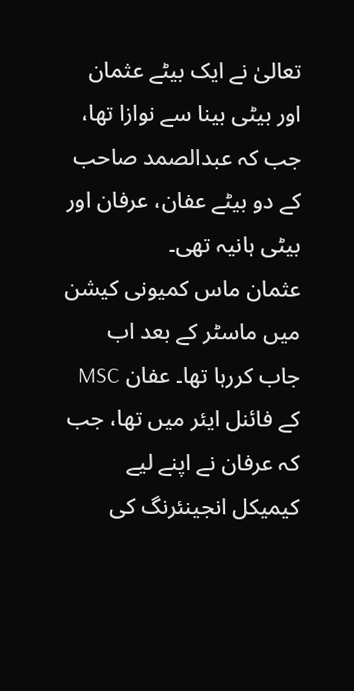تعالیٰ نے ایک بیٹے عثمان اور بیٹی بینا سے نوازا تھا، جب کہ عبدالصمد صاحب کے دو بیٹے عفان، عرفان اور بیٹی ہانیہ تھی۔
عثمان ماس کمیونی کیشن میں ماسٹر کے بعد اب جاب کررہا تھا۔ عفان MSC کے فائنل ایئر میں تھا، جب کہ عرفان نے اپنے لیے کیمیکل انجینئرنگ کی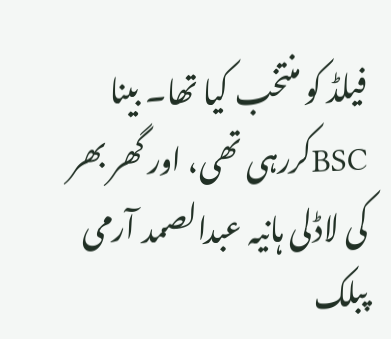فیلڈ کو منتخب کیا تھا۔ بینا BSCکررہی تھی، اور گھر بھر کی لاڈلی ہانیہ عبدالصمد آرمی پبلک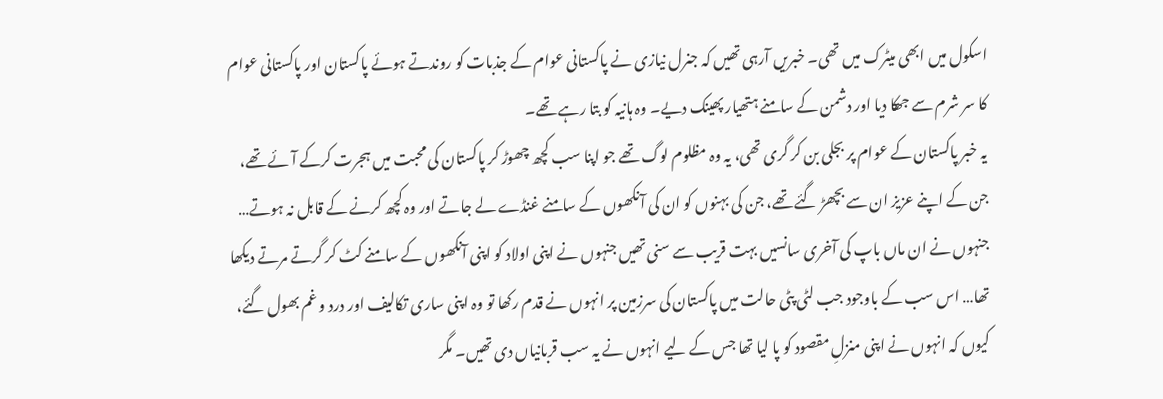اسکول میں ابھی میٹرک میں تھی۔ خبریں آرہی تھیں کہ جنرل نیازی نے پاکستانی عوام کے جذبات کو روندتے ہوئے پاکستان اور پاکستانی عوام کا سر شرم سے جھکا دیا اور دشمن کے سامنے ہتھیار پھینک دیے۔ وہ ہانیہ کو بتا رہے تھے۔
یہ خبر پاکستان کے عوام پر بجلی بن کر گری تھی، یہ وہ مظلوم لوگ تھے جو اپنا سب کچھ چھوڑ کر پاکستان کی محبت میں ہجرت کرکے آئے تھے، جن کے اپنے عزیز ان سے بچھڑ گئے تھے، جن کی بہنوں کو ان کی آنکھوں کے سامنے غنڈے لے جاتے اور وہ کچھ کرنے کے قابل نہ ہوتے… جنہوں نے ان ماں باپ کی آخری سانسیں بہت قریب سے سنی تھیں جنہوں نے اپنی اولاد کو اپنی آنکھوں کے سامنے کٹ کر گرتے مرتے دیکھا تھا… اس سب کے باوجود جب لٹی پٹی حالت میں پاکستان کی سرزمین پر انہوں نے قدم رکھا تو وہ اپنی ساری تکالیف اور درد و غم بھول گئے، کیوں کہ انہوں نے اپنی منزلِ مقصود کو پا لیا تھا جس کے لیے انہوں نے یہ سب قربانیاں دی تھیں۔ مگر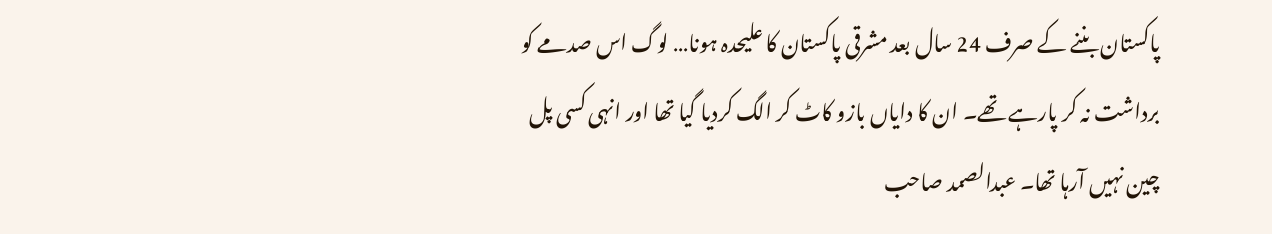پاکستان بننے کے صرف 24 سال بعد مشرقی پاکستان کا علیحدہ ہونا… لوگ اس صدمے کو برداشت نہ کر پارہے تھے۔ ان کا دایاں بازو کاٹ کر الگ کردیا گیا تھا اور انہی کسی پل چین نہیں آرہا تھا۔ عبدالصمد صاحب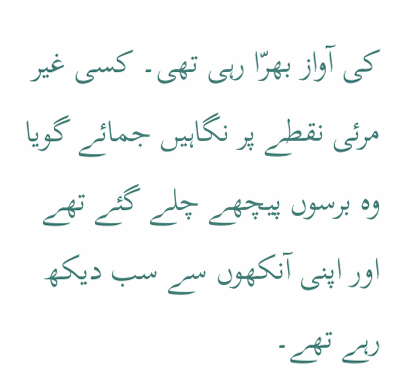کی آواز بھرّا رہی تھی۔ کسی غیر مرئی نقطے پر نگاہیں جمائے گویا وہ برسوں پیچھے چلے گئے تھے اور اپنی آنکھوں سے سب دیکھ رہے تھے۔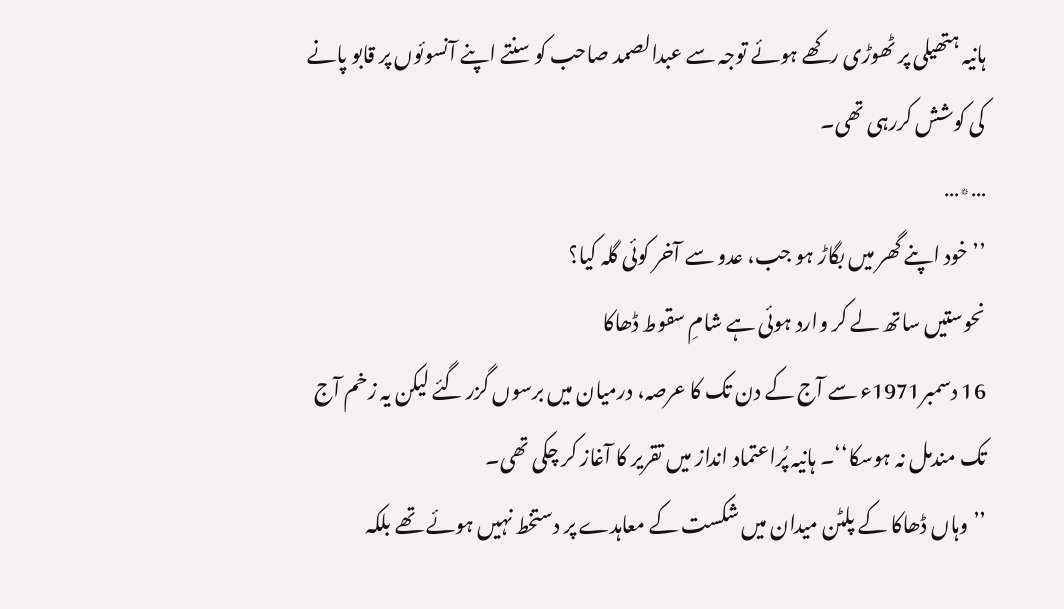ہانیہ ہتھیلی پر ٹھوڑی رکھے ہوئے توجہ سے عبدالصمد صاحب کو سنتے اپنے آنسوئوں پر قابو پانے کی کوشش کررہی تھی۔
…٭…
’’خود اپنے گھر میں بگاڑ ہو جب، عدو سے آخر کوئی گلہ کیا؟
نحوستیں ساتھ لے کر وارد ہوئی ہے شامِ سقوط ڈھاکا
16 دسمبر1971ء سے آج کے دن تک کا عرصہ، درمیان میں برسوں گزر گئے لیکن یہ زخم آج تک مندمل نہ ہوسکا‘‘۔ ہانیہ پُراعتماد انداز میں تقریر کا آغاز کر چکی تھی۔
’’وہاں ڈھاکا کے پلٹن میدان میں شکست کے معاہدے پر دستخط نہیں ہوئے تھے بلکہ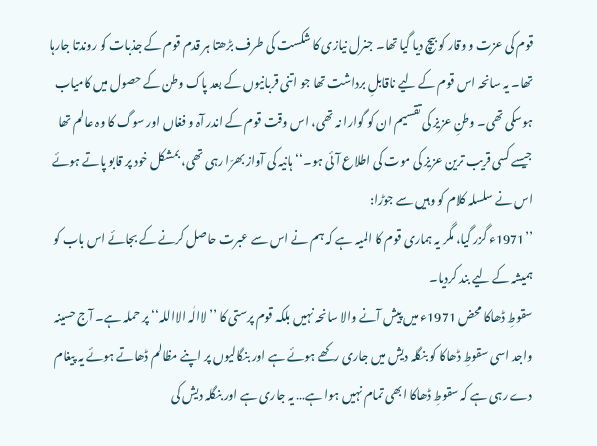قوم کی عزت و وقار کو بیچ دیا گیا تھا۔ جنرل نیازی کا شکست کی طرف بڑھتا ہر قدم قوم کے جذبات کو روندتا جارہا تھا۔ یہ سانحہ اس قوم کے لیے ناقابلِ برداشت تھا جو اتنی قربانیوں کے بعد پاک وطن کے حصول میں کامیاب ہوسکی تھی۔ وطنِ عزیز کی تقسیم ان کو گوارا نہ تھی، اس وقت قوم کے اندر آہ و فغاں اور سوگ کا وہ عالم تھا جیسے کسی قریب ترین عزیز کی موت کی اطلاع آئی ہو۔‘‘ ہانیہ کی آواز بھرّا رہی تھی، بمشکل خود پر قابو پاتے ہوئے اس نے سلسلہ کلام کو وہیں سے جوڑا:
’’1971ء گزر گیا، مگر یہ ہماری قوم کا المیہ ہے کہ ہم نے اس سے عبرت حاصل کرنے کے بجائے اس باب کو ہمیشہ کے لیے بند کردیا۔
سقوطِ ڈھاکا محض 1971ء میں پیش آنے والا سانحہ نہیں بلکہ قوم پرستی کا ’’لاالٰہ الااللہ‘‘ پر حملہ ہے۔ آج حسینہ واجد اسی سقوطِ ڈھاکا کو بنگلہ دیش میں جاری رکھے ہوئے ہے اور بنگالیوں پر اپنے مظالم ڈھاتے ہوئے یہ پیغام دے رہی ہے کہ سقوطِ ڈھاکا ابھی تمام نہیں ہوا ہے… یہ جاری ہے اور بنگلہ دیش کی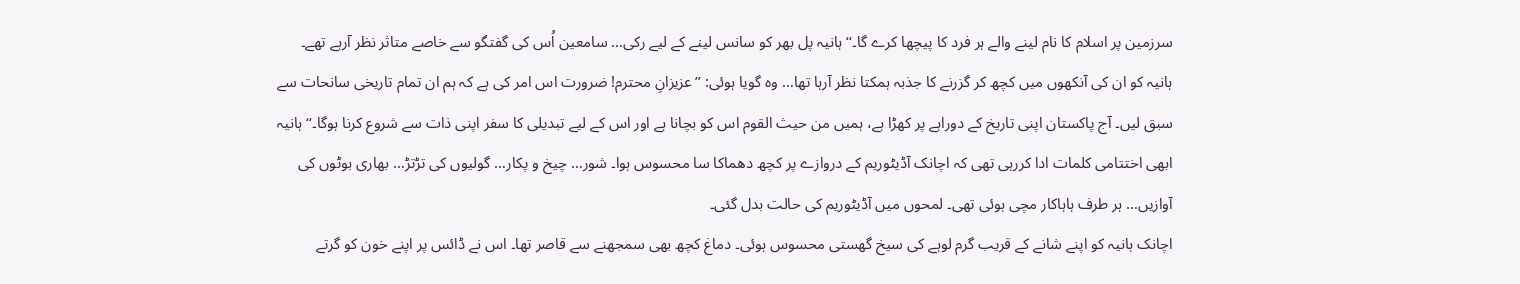سرزمین پر اسلام کا نام لینے والے ہر فرد کا پیچھا کرے گا۔‘‘ ہانیہ پل بھر کو سانس لینے کے لیے رکی… سامعین اُس کی گفتگو سے خاصے متاثر نظر آرہے تھے۔
ہانیہ کو ان کی آنکھوں میں کچھ کر گزرنے کا جذبہ ہمکتا نظر آرہا تھا… وہ گویا ہوئی: ’’عزیزانِ محترم! ضرورت اس امر کی ہے کہ ہم ان تمام تاریخی سانحات سے سبق لیں۔ آج پاکستان اپنی تاریخ کے دوراہے پر کھڑا ہے، ہمیں من حیث القوم اس کو بچانا ہے اور اس کے لیے تبدیلی کا سفر اپنی ذات سے شروع کرنا ہوگا۔‘‘ ہانیہ ابھی اختتامی کلمات ادا کررہی تھی کہ اچانک آڈیٹوریم کے دروازے پر کچھ دھماکا سا محسوس ہوا۔ شور… چیخ و پکار… گولیوں کی تڑتڑ… بھاری بوٹوں کی آوازیں… ہر طرف ہاہاکار مچی ہوئی تھی۔ لمحوں میں آڈیٹوریم کی حالت بدل گئی۔
اچانک ہانیہ کو اپنے شانے کے قریب گرم لوہے کی سیخ گھستی محسوس ہوئی۔ دماغ کچھ بھی سمجھنے سے قاصر تھا۔ اس نے ڈائس پر اپنے خون کو گرتے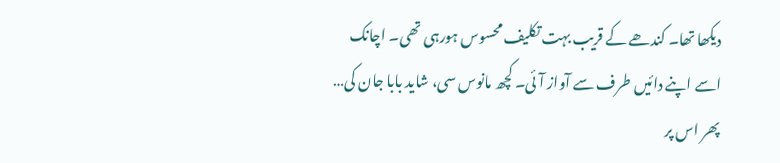دیکھا تھا۔ کندھے کے قریب بہت تکلیف محسوس ہورہی تھی۔ اچانک اسے اپنے دائیں طرف سے آواز آئی۔ کچھ مانوس سی، شاید بابا جان کی… پھر اس پر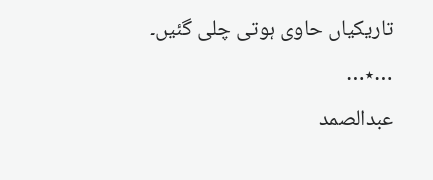تاریکیاں حاوی ہوتی چلی گئیں۔
…٭…
عبدالصمد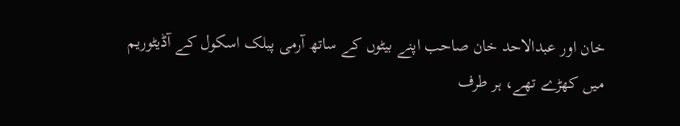خان اور عبدالاحد خان صاحب اپنے بیٹوں کے ساتھ آرمی پبلک اسکول کے آڈیٹوریم میں کھڑے تھے، ہر طرف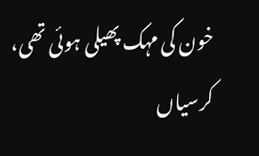خون کی مہک پھیلی ہوئی تھی، کرسیاں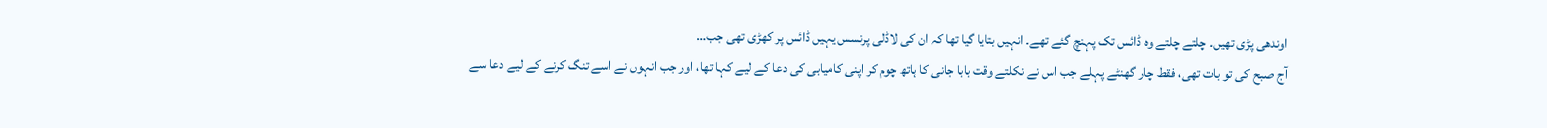اوندھی پڑی تھیں۔ چلتے چلتے وہ ڈائس تک پہنچ گئے تھے۔ انہیں بتایا گیا تھا کہ ان کی لاڈلی پرنسس یہیں ڈائس پر کھڑی تھی جب…
آج صبح کی تو بات تھی، فقط چار گھنٹے پہلے جب اس نے نکلتے وقت بابا جانی کا ہاتھ چوم کر اپنی کامیابی کی دعا کے لیے کہا تھا، اور جب انہوں نے اسے تنگ کرنے کے لیے دعا سے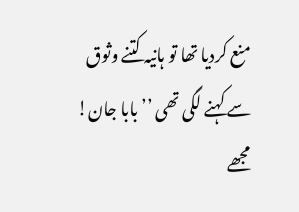منع کردیا تھا تو ہانیہ کتنے وثوق سے کہنے لگی تھی ’’بابا جان! مجھے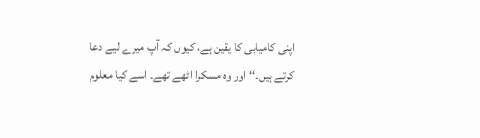اپنی کامیابی کا یقین ہے، کیوں کہ آپ میرے لیے دعا کرتے ہیں۔‘‘ اور وہ مسکرا اٹھے تھے۔ اسے کیا معلوم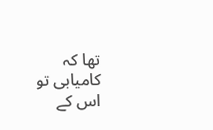تھا کہ کامیابی تو اس کے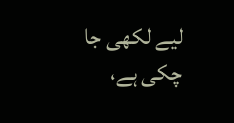لیے لکھی جا چکی ہے،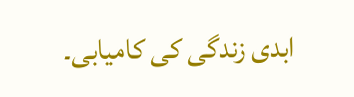ابدی زندگی کی کامیابی۔